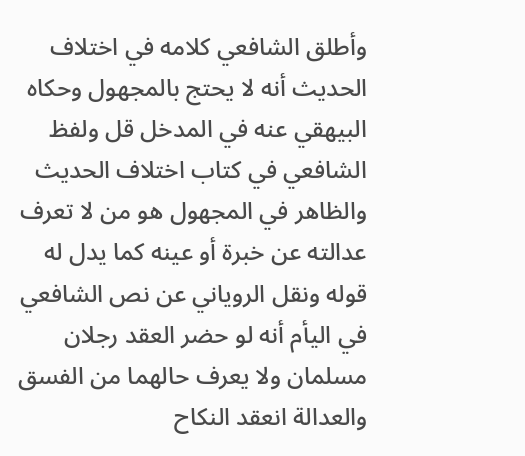وأطلق الشافعي كلامه في اختلاف الحديث أنه لا يحتج بالمجهول وحكاه البيهقي عنه في المدخل قل ولفظ الشافعي في كتاب اختلاف الحديث والظاهر في المجهول هو من لا تعرف عدالته عن خبرة أو عينه كما يدل له قوله ونقل الروياني عن نص الشافعي في اليأم أنه لو حضر العقد رجلان مسلمان ولا يعرف حالهما من الفسق والعدالة انعقد النكاح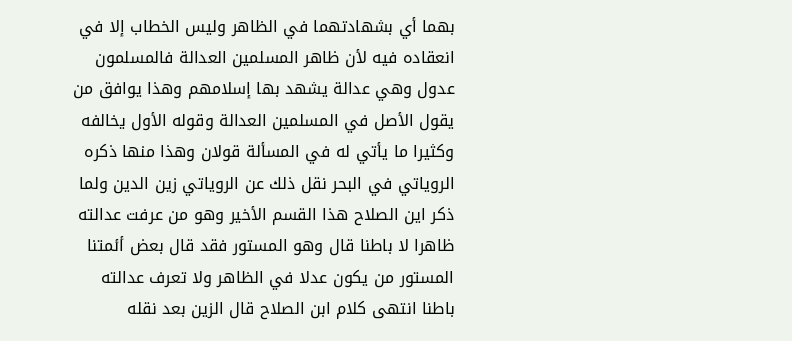بهما أي بشهادتهما في الظاهر وليس الخطاب إلا في انعقاده فيه لأن ظاهر المسلمين العدالة فالمسلمون عدول وهي عدالة يشهد بها إسلامهم وهذا يوافق من يقول الأصل في المسلمين العدالة وقوله الأول يخالفه وكثيرا ما يأتي له في المسألة قولان وهذا منها ذكره الروياتي في البحر نقل ذلك عن الروياتي زين الدين ولما ذكر اين الصلاح هذا القسم الأخير وهو من عرفت عدالته ظاهرا لا باطنا قال وهو المستور فقد قال بعض أئمتنا المستور من يكون عدلا في الظاهر ولا تعرف عدالته باطنا انتهى كلام ابن الصلاح قال الزين بعد نقله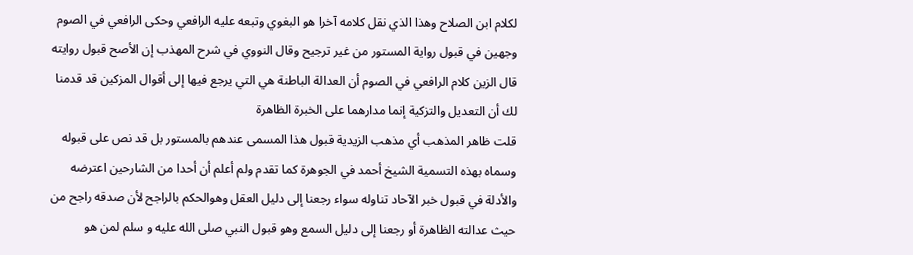لكلام ابن الصلاح وهذا الذي نقل كلامه آخرا هو البغوي وتبعه عليه الرافعي وحكى الرافعي في الصوم وجهين في قبول رواية المستور من غير ترجيح وقال النووي في شرح المهذب إن الأصح قبول روايته قال الزين كلام الرافعي في الصوم أن العدالة الباطنة هي التي يرجع فيها إلى أقوال المزكين قد قدمنا لك أن التعديل والتزكية إنما مدارهما على الخبرة الظاهرة
قلت ظاهر المذهب أي مذهب الزيدية قبول هذا المسمى عندهم بالمستور بل قد نص على قبوله وسماه بهذه التسمية الشيخ أحمد في الجوهرة كما تقدم ولم أعلم أن أحدا من الشارحين اعترضه والأدلة في قبول خبر الآحاد تناوله سواء رجعنا إلى دليل العقل وهوالحكم بالراجح لأن صدقه راجح من حيث عدالته الظاهرة أو رجعنا إلى دليل السمع وهو قبول النبي صلى الله عليه و سلم لمن هو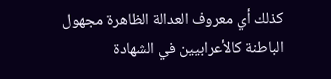كذلك أي معروف العدالة الظاهرة مجهول الباطنة كالأعرابيين في الشهادة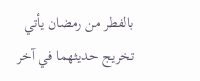بالفطر من رمضان يأتي تخريج حديثهما في آخر